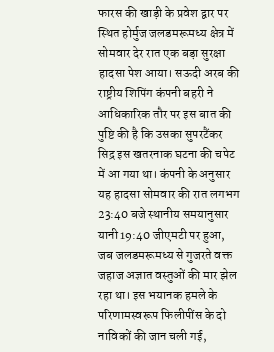फारस की खाड़ी के प्रवेश द्वार पर स्थित होर्मुज जलडमरूमध्य क्षेत्र में सोमवार देर रात एक बड़ा सुरक्षा हादसा पेश आया। सऊदी अरब की राष्ट्रीय शिपिंग कंपनी बहरी ने आधिकारिक तौर पर इस बात की पुष्टि की है कि उसका सुपरटैंकर सिद्र इस खतरनाक घटना की चपेट में आ गया था। कंपनी के अनुसार यह हादसा सोमवार की रात लगभग 23:40 बजे स्थानीय समयानुसार यानी 19:40 जीएमटी पर हुआ, जब जलडमरूमध्य से गुजरते वक्त जहाज अज्ञात वस्तुओं की मार झेल रहा था। इस भयानक हमले के परिणामस्वरूप फिलीपींस के दो नाविकों की जान चली गई,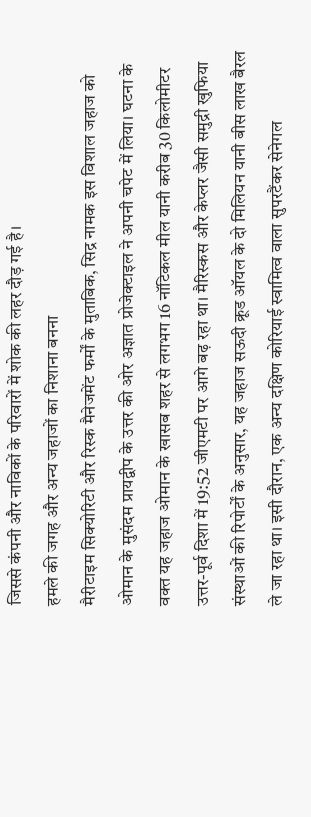जिससे कंपनी और नाविकों के परिवारों में शोक की लहर दौड़ गई है।
हमले की जगह और अन्य जहाजों का निशाना बनना
मैरीटाइम सिक्योरिटी और रिस्क मैनेजमेंट फर्मों के मुताबिक, सिद्र नामक इस विशाल जहाज को ओमान के मुसंदम प्रायद्वीप के उत्तर की ओर अज्ञात प्रोजेक्टाइल ने अपनी चपेट में लिया। घटना के वक्त यह जहाज ओमान के खासब शहर से लगभग 16 नॉटिकल मील यानी करीब 30 किलोमीटर उत्तर-पूर्व दिशा में 19:52 जीएमटी पर आगे बढ़ रहा था। मैरिस्कस और केप्लर जैसी समुद्री खुफिया संस्थाओं की रिपोर्टों के अनुसार, यह जहाज सऊदी क्रूड ऑयल के दो मिलियन यानी बीस लाख बैरल ले जा रहा था। इसी दौरान, एक अन्य दक्षिण कोरियाई स्वामित्व वाला सुपरटैंकर सेनेगल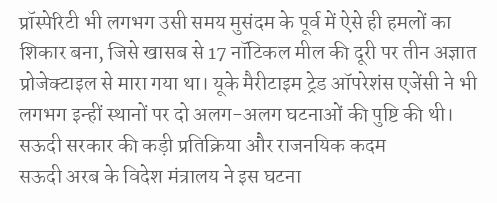प्रॉस्पेरिटी भी लगभग उसी समय मुसंदम के पूर्व में ऐसे ही हमलों का शिकार बना, जिसे खासब से 17 नॉटिकल मील की दूरी पर तीन अज्ञात प्रोजेक्टाइल से मारा गया था। यूके मैरीटाइम ट्रेड ऑपरेशंस एजेंसी ने भी लगभग इन्हीं स्थानों पर दो अलग-अलग घटनाओं की पुष्टि की थी।
सऊदी सरकार की कड़ी प्रतिक्रिया और राजनयिक कदम
सऊदी अरब के विदेश मंत्रालय ने इस घटना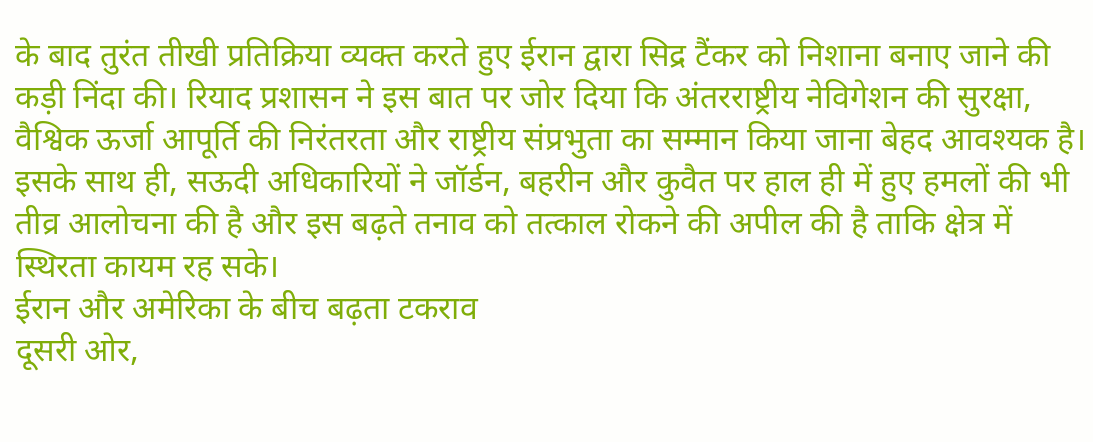के बाद तुरंत तीखी प्रतिक्रिया व्यक्त करते हुए ईरान द्वारा सिद्र टैंकर को निशाना बनाए जाने की कड़ी निंदा की। रियाद प्रशासन ने इस बात पर जोर दिया कि अंतरराष्ट्रीय नेविगेशन की सुरक्षा, वैश्विक ऊर्जा आपूर्ति की निरंतरता और राष्ट्रीय संप्रभुता का सम्मान किया जाना बेहद आवश्यक है। इसके साथ ही, सऊदी अधिकारियों ने जॉर्डन, बहरीन और कुवैत पर हाल ही में हुए हमलों की भी तीव्र आलोचना की है और इस बढ़ते तनाव को तत्काल रोकने की अपील की है ताकि क्षेत्र में स्थिरता कायम रह सके।
ईरान और अमेरिका के बीच बढ़ता टकराव
दूसरी ओर,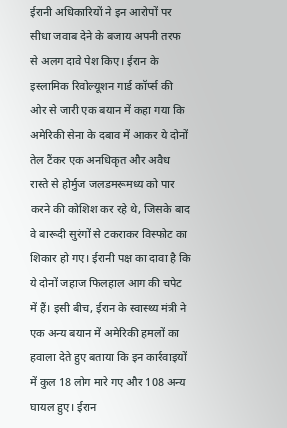ईरानी अधिकारियों ने इन आरोपों पर सीधा जवाब देने के बजाय अपनी तरफ से अलग दावे पेश किए। ईरान के इस्लामिक रिवोल्यूशन गार्ड कॉर्प्स की ओर से जारी एक बयान में कहा गया कि अमेरिकी सेना के दबाव में आकर ये दोनों तेल टैंकर एक अनधिकृत और अवैध रास्ते से होर्मुज जलडमरूमध्य को पार करने की कोशिश कर रहे थे, जिसके बाद वे बारूदी सुरंगों से टकराकर विस्फोट का शिकार हो गए। ईरानी पक्ष का दावा है कि ये दोनों जहाज फिलहाल आग की चपेट में हैं। इसी बीच, ईरान के स्वास्थ्य मंत्री ने एक अन्य बयान में अमेरिकी हमलों का हवाला देते हुए बताया कि इन कार्रवाइयों में कुल 18 लोग मारे गए और 108 अन्य घायल हुए। ईरान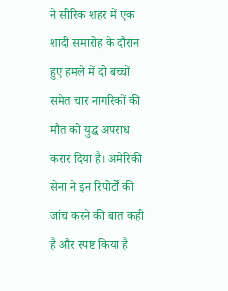ने सीरिक शहर में एक शादी समारोह के दौरान हुए हमले में दो बच्चों समेत चार नागरिकों की मौत को युद्ध अपराध करार दिया है। अमेरिकी सेना ने इन रिपोर्टों की जांच करने की बात कही है और स्पष्ट किया है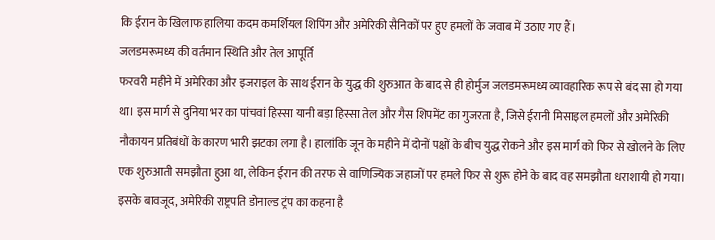कि ईरान के खिलाफ हालिया कदम कमर्शियल शिपिंग और अमेरिकी सैनिकों पर हुए हमलों के जवाब में उठाए गए हैं।
जलडमरूमध्य की वर्तमान स्थिति और तेल आपूर्ति
फरवरी महीने में अमेरिका और इजराइल के साथ ईरान के युद्ध की शुरुआत के बाद से ही होर्मुज जलडमरूमध्य व्यावहारिक रूप से बंद सा हो गया था। इस मार्ग से दुनिया भर का पांचवां हिस्सा यानी बड़ा हिस्सा तेल और गैस शिपमेंट का गुजरता है, जिसे ईरानी मिसाइल हमलों और अमेरिकी नौकायन प्रतिबंधों के कारण भारी झटका लगा है। हालांकि जून के महीने में दोनों पक्षों के बीच युद्ध रोकने और इस मार्ग को फिर से खोलने के लिए एक शुरुआती समझौता हुआ था, लेकिन ईरान की तरफ से वाणिज्यिक जहाजों पर हमले फिर से शुरू होने के बाद वह समझौता धराशायी हो गया। इसके बावजूद, अमेरिकी राष्ट्रपति डोनाल्ड ट्रंप का कहना है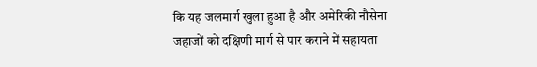कि यह जलमार्ग खुला हुआ है और अमेरिकी नौसेना जहाजों को दक्षिणी मार्ग से पार कराने में सहायता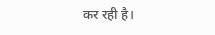कर रही है।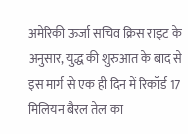अमेरिकी ऊर्जा सचिव क्रिस राइट के अनुसार, युद्ध की शुरुआत के बाद से इस मार्ग से एक ही दिन में रिकॉर्ड 17 मिलियन बैरल तेल का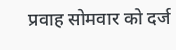प्रवाह सोमवार को दर्ज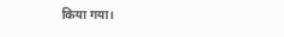किया गया।